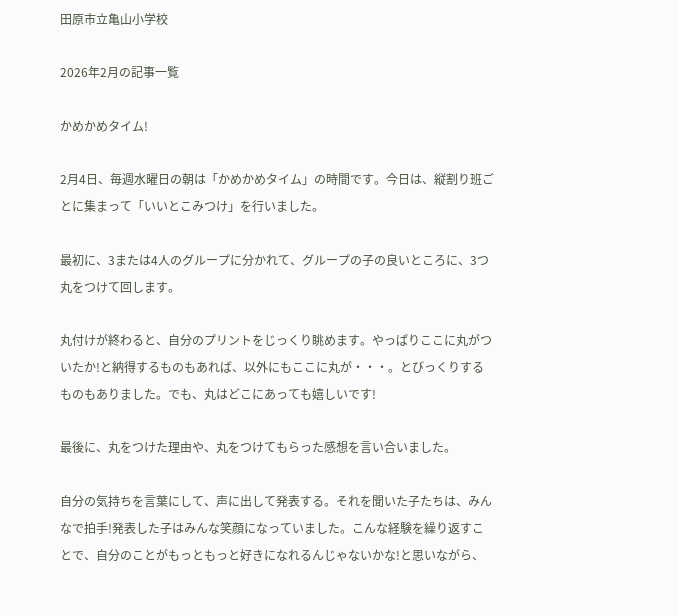田原市立亀山小学校

2026年2月の記事一覧

かめかめタイム!

2月4日、毎週水曜日の朝は「かめかめタイム」の時間です。今日は、縦割り班ごとに集まって「いいとこみつけ」を行いました。

最初に、3または4人のグループに分かれて、グループの子の良いところに、3つ丸をつけて回します。

丸付けが終わると、自分のプリントをじっくり眺めます。やっぱりここに丸がついたか!と納得するものもあれば、以外にもここに丸が・・・。とびっくりするものもありました。でも、丸はどこにあっても嬉しいです!

最後に、丸をつけた理由や、丸をつけてもらった感想を言い合いました。

自分の気持ちを言葉にして、声に出して発表する。それを聞いた子たちは、みんなで拍手!発表した子はみんな笑顔になっていました。こんな経験を繰り返すことで、自分のことがもっともっと好きになれるんじゃないかな!と思いながら、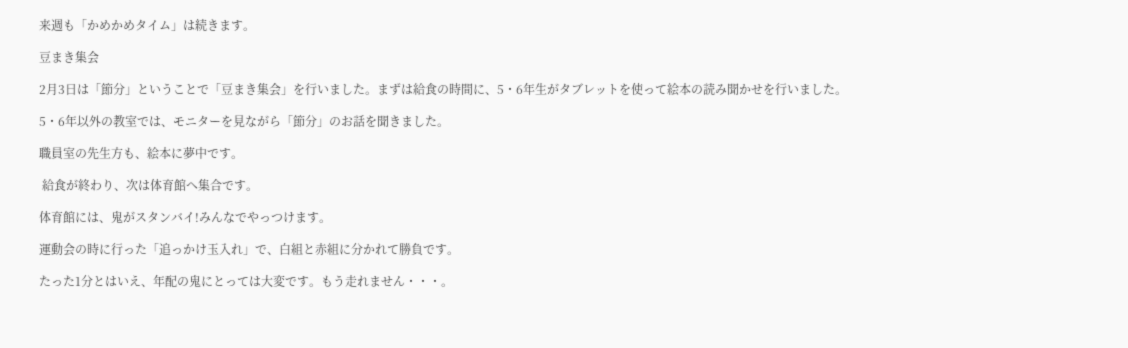来週も「かめかめタイム」は続きます。

豆まき集会

2月3日は「節分」ということで「豆まき集会」を行いました。まずは給食の時間に、5・6年生がタブレットを使って絵本の読み聞かせを行いました。

5・6年以外の教室では、モニターを見ながら「節分」のお話を聞きました。

職員室の先生方も、絵本に夢中です。

 給食が終わり、次は体育館へ集合です。

体育館には、鬼がスタンバイ!みんなでやっつけます。

運動会の時に行った「追っかけ玉入れ」で、白組と赤組に分かれて勝負です。

たった1分とはいえ、年配の鬼にとっては大変です。もう走れません・・・。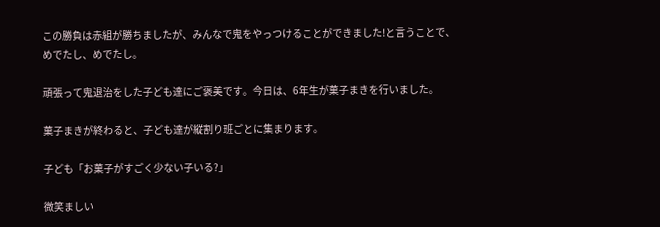この勝負は赤組が勝ちましたが、みんなで鬼をやっつけることができました!と言うことで、めでたし、めでたし。

頑張って鬼退治をした子ども達にご褒美です。今日は、6年生が菓子まきを行いました。

菓子まきが終わると、子ども達が縦割り班ごとに集まります。

子ども「お菓子がすごく少ない子いる?」

微笑ましい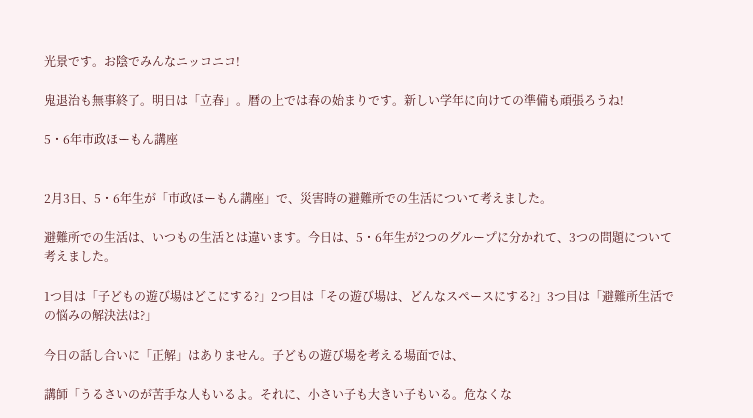光景です。お陰でみんなニッコニコ!

鬼退治も無事終了。明日は「立春」。暦の上では春の始まりです。新しい学年に向けての準備も頑張ろうね!

5・6年市政ほーもん講座


2月3日、5・6年生が「市政ほーもん講座」で、災害時の避難所での生活について考えました。

避難所での生活は、いつもの生活とは違います。今日は、5・6年生が2つのグループに分かれて、3つの問題について考えました。

1つ目は「子どもの遊び場はどこにする?」2つ目は「その遊び場は、どんなスペースにする?」3つ目は「避難所生活での悩みの解決法は?」

今日の話し合いに「正解」はありません。子どもの遊び場を考える場面では、

講師「うるさいのが苦手な人もいるよ。それに、小さい子も大きい子もいる。危なくな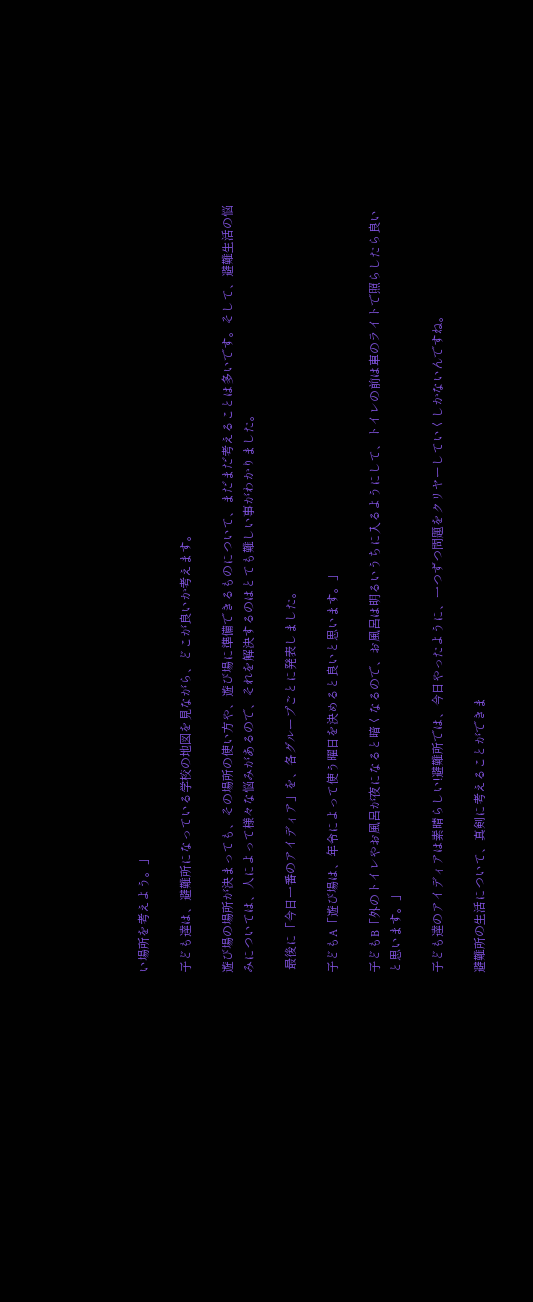い場所を考えよう。」

子ども達は、避難所になっている学校の地図を見ながら、どこが良いか考えます。

遊び場の場所が決まっても、その場所の使い方や、遊び場に準備できるものについて、まだまだ考えることは多いです。そして、避難生活の悩みについては、人によって様々な悩みがあるので、それを解決するのはとても難しい事がわかりました。

 最後に「今日一番のアイディア」を、各グループごとに発表しました。

子どもA「遊び場は、年令によって使う曜日を決めると良いと思います。」

子どもB「外のトイレやお風呂が夜になると暗くなるので、お風呂は明るいうちに入るようにして、トイレの前は車のライトで照らしたら良いと思います。」

子ども達のアイディアは素晴らしい!避難所では、今日やったように、一つずつ問題をクリヤーしていくしかないんですね。

避難所の生活について、真剣に考えることができま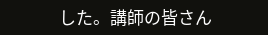した。講師の皆さん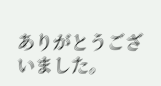ありがとうございました。